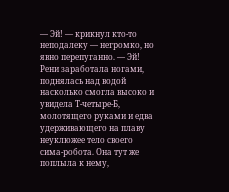— Эй! — крикнул кто-то неподалеку — негромко, но явно перепуганно. — Эй!
Рени заработала ногами, поднялась над водой насколько смогла высоко и увидела Т-четыре-Б, молотящего руками и едва удерживающего на плаву неуклюжее тело своего сима-робота. Она тут же поплыла к нему,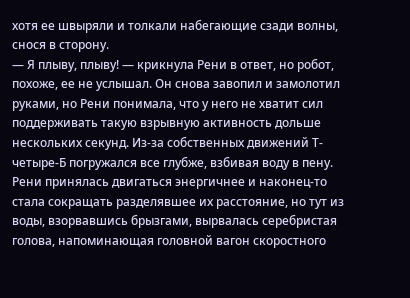хотя ее швыряли и толкали набегающие сзади волны, снося в сторону.
— Я плыву, плыву! — крикнула Рени в ответ, но робот, похоже, ее не услышал. Он снова завопил и замолотил руками, но Рени понимала, что у него не хватит сил поддерживать такую взрывную активность дольше нескольких секунд. Из-за собственных движений Т-четыре-Б погружался все глубже, взбивая воду в пену. Рени принялась двигаться энергичнее и наконец-то стала сокращать разделявшее их расстояние, но тут из воды, взорвавшись брызгами, вырвалась серебристая голова, напоминающая головной вагон скоростного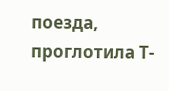поезда, проглотила Т-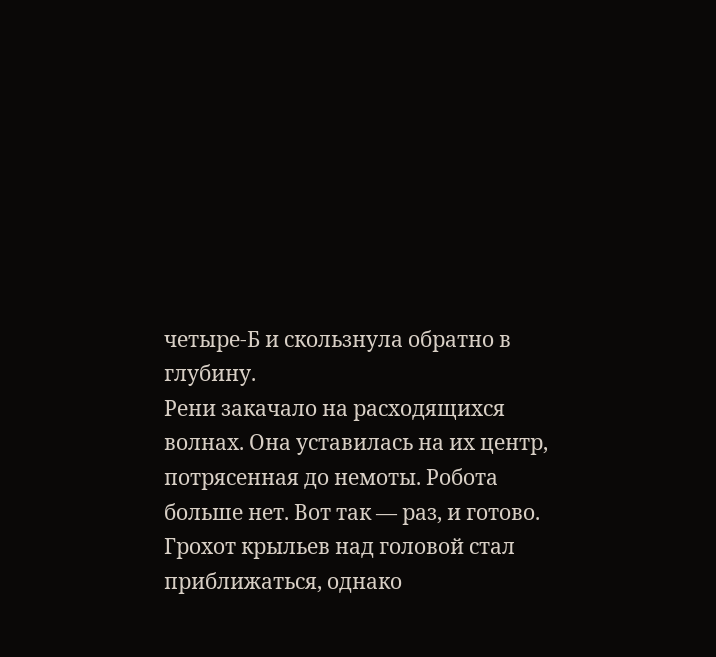четыре-Б и скользнула обратно в глубину.
Рени закачало на расходящихся волнах. Она уставилась на их центр, потрясенная до немоты. Робота больше нет. Вот так — раз, и готово.
Грохот крыльев над головой стал приближаться, однако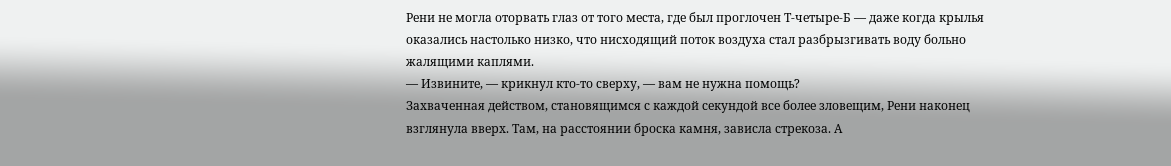Рени не могла оторвать глаз от того места, где был проглочен Т-четыре-Б — даже когда крылья оказались настолько низко, что нисходящий поток воздуха стал разбрызгивать воду больно жалящими каплями.
— Извините, — крикнул кто-то сверху, — вам не нужна помощь?
Захваченная действом, становящимся с каждой секундой все более зловещим, Рени наконец взглянула вверх. Там, на расстоянии броска камня, зависла стрекоза. А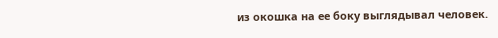из окошка на ее боку выглядывал человек.